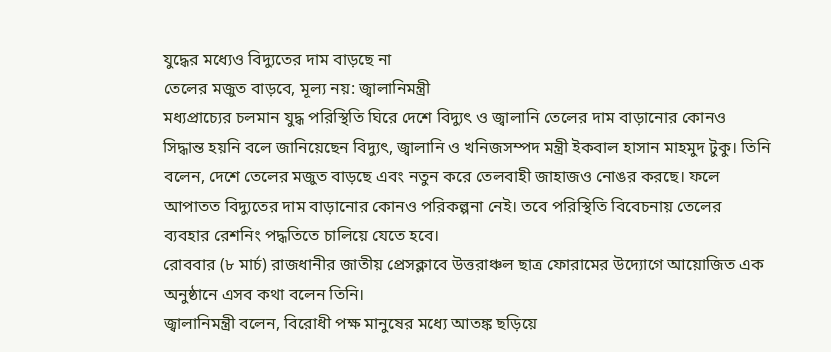যুদ্ধের মধ্যেও বিদ্যুতের দাম বাড়ছে না
তেলের মজুত বাড়বে, মূল্য নয়: জ্বালানিমন্ত্রী
মধ্যপ্রাচ্যের চলমান যুদ্ধ পরিস্থিতি ঘিরে দেশে বিদ্যুৎ ও জ্বালানি তেলের দাম বাড়ানোর কোনও সিদ্ধান্ত হয়নি বলে জানিয়েছেন বিদ্যুৎ, জ্বালানি ও খনিজসম্পদ মন্ত্রী ইকবাল হাসান মাহমুদ টুকু। তিনি বলেন, দেশে তেলের মজুত বাড়ছে এবং নতুন করে তেলবাহী জাহাজও নোঙর করছে। ফলে আপাতত বিদ্যুতের দাম বাড়ানোর কোনও পরিকল্পনা নেই। তবে পরিস্থিতি বিবেচনায় তেলের ব্যবহার রেশনিং পদ্ধতিতে চালিয়ে যেতে হবে।
রোববার (৮ মার্চ) রাজধানীর জাতীয় প্রেসক্লাবে উত্তরাঞ্চল ছাত্র ফোরামের উদ্যোগে আয়োজিত এক অনুষ্ঠানে এসব কথা বলেন তিনি।
জ্বালানিমন্ত্রী বলেন, বিরোধী পক্ষ মানুষের মধ্যে আতঙ্ক ছড়িয়ে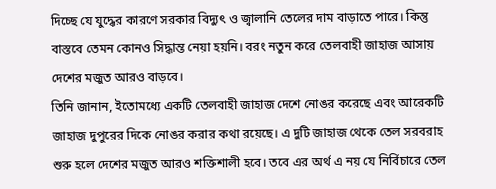দিচ্ছে যে যুদ্ধের কারণে সরকার বিদ্যুৎ ও জ্বালানি তেলের দাম বাড়াতে পারে। কিন্তু বাস্তবে তেমন কোনও সিদ্ধান্ত নেয়া হয়নি। বরং নতুন করে তেলবাহী জাহাজ আসায় দেশের মজুত আরও বাড়বে।
তিনি জানান, ইতোমধ্যে একটি তেলবাহী জাহাজ দেশে নোঙর করেছে এবং আরেকটি জাহাজ দুপুরের দিকে নোঙর করার কথা রয়েছে। এ দুটি জাহাজ থেকে তেল সরবরাহ শুরু হলে দেশের মজুত আরও শক্তিশালী হবে। তবে এর অর্থ এ নয় যে নির্বিচারে তেল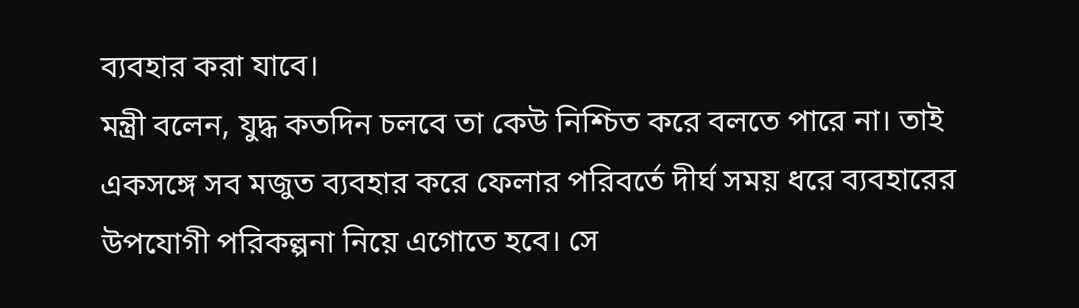ব্যবহার করা যাবে।
মন্ত্রী বলেন, যুদ্ধ কতদিন চলবে তা কেউ নিশ্চিত করে বলতে পারে না। তাই একসঙ্গে সব মজুত ব্যবহার করে ফেলার পরিবর্তে দীর্ঘ সময় ধরে ব্যবহারের উপযোগী পরিকল্পনা নিয়ে এগোতে হবে। সে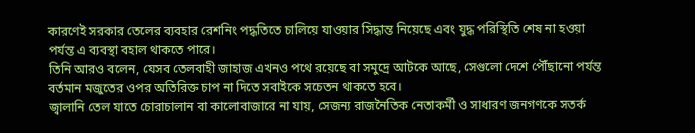কারণেই সরকার তেলের ব্যবহার রেশনিং পদ্ধতিতে চালিয়ে যাওয়ার সিদ্ধান্ত নিয়েছে এবং যুদ্ধ পরিস্থিতি শেষ না হওয়া পর্যন্ত এ ব্যবস্থা বহাল থাকতে পারে।
তিনি আরও বলেন, যেসব তেলবাহী জাহাজ এখনও পথে রয়েছে বা সমুদ্রে আটকে আছে, সেগুলো দেশে পৌঁছানো পর্যন্ত বর্তমান মজুতের ওপর অতিরিক্ত চাপ না দিতে সবাইকে সচেতন থাকতে হবে।
জ্বালানি তেল যাতে চোরাচালান বা কালোবাজারে না যায়, সেজন্য রাজনৈতিক নেতাকর্মী ও সাধারণ জনগণকে সতর্ক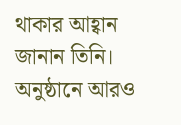থাকার আহ্বান জানান তিনি।
অনুষ্ঠানে আরও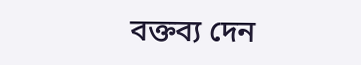বক্তব্য দেন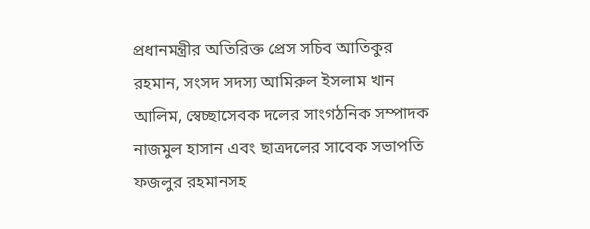প্রধানমন্ত্রীর অতিরিক্ত প্রেস সচিব আতিকুর রহমান, সংসদ সদস্য আমিরুল ইসলাম খান আলিম, স্বেচ্ছাসেবক দলের সাংগঠনিক সম্পাদক নাজমুল হাসান এবং ছাত্রদলের সাবেক সভাপতি ফজলুর রহমানসহ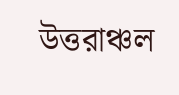উত্তরাঞ্চল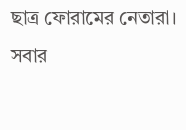ছাত্র ফোরামের নেতারা।
সবার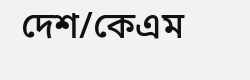দেশ/কেএম